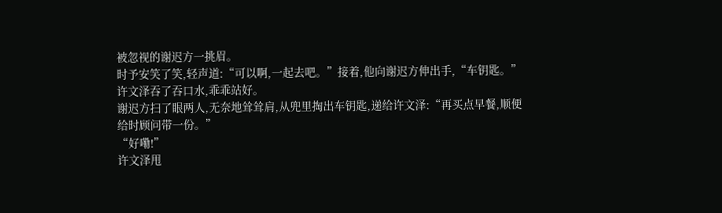被忽视的谢迟方一挑眉。
时予安笑了笑,轻声道:“可以啊,一起去吧。”接着,他向谢迟方伸出手,“车钥匙。”
许文泽吞了吞口水,乖乖站好。
谢迟方扫了眼两人,无奈地耸耸肩,从兜里掏出车钥匙,递给许文泽:“再买点早餐,顺便给时顾问带一份。”
“好嘞!”
许文泽甩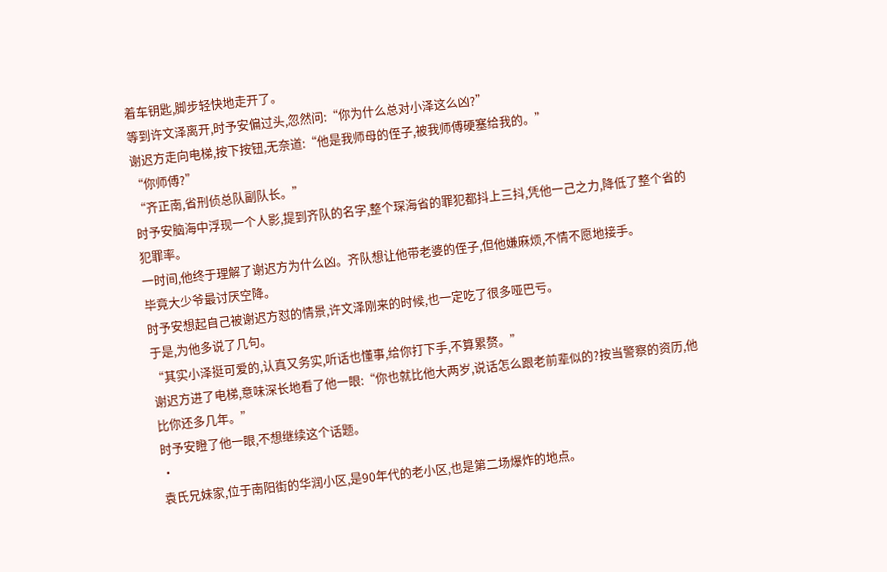着车钥匙,脚步轻快地走开了。
等到许文泽离开,时予安偏过头,忽然问:“你为什么总对小泽这么凶?”
谢迟方走向电梯,按下按钮,无奈道:“他是我师母的侄子,被我师傅硬塞给我的。”
“你师傅?”
“齐正南,省刑侦总队副队长。”
时予安脑海中浮现一个人影,提到齐队的名字,整个琛海省的罪犯都抖上三抖,凭他一己之力,降低了整个省的犯罪率。
一时间,他终于理解了谢迟方为什么凶。齐队想让他带老婆的侄子,但他嫌麻烦,不情不愿地接手。
毕竟大少爷最讨厌空降。
时予安想起自己被谢迟方怼的情景,许文泽刚来的时候,也一定吃了很多哑巴亏。
于是,为他多说了几句。
“其实小泽挺可爱的,认真又务实,听话也懂事,给你打下手,不算累赘。”
谢迟方进了电梯,意味深长地看了他一眼:“你也就比他大两岁,说话怎么跟老前辈似的?按当警察的资历,他比你还多几年。”
时予安瞪了他一眼,不想继续这个话题。
·
袁氏兄妹家,位于南阳街的华润小区,是90年代的老小区,也是第二场爆炸的地点。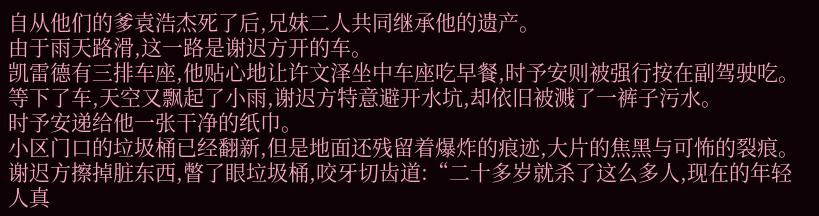自从他们的爹袁浩杰死了后,兄妹二人共同继承他的遗产。
由于雨天路滑,这一路是谢迟方开的车。
凯雷德有三排车座,他贴心地让许文泽坐中车座吃早餐,时予安则被强行按在副驾驶吃。
等下了车,天空又飘起了小雨,谢迟方特意避开水坑,却依旧被溅了一裤子污水。
时予安递给他一张干净的纸巾。
小区门口的垃圾桶已经翻新,但是地面还残留着爆炸的痕迹,大片的焦黑与可怖的裂痕。
谢迟方擦掉脏东西,瞥了眼垃圾桶,咬牙切齿道:“二十多岁就杀了这么多人,现在的年轻人真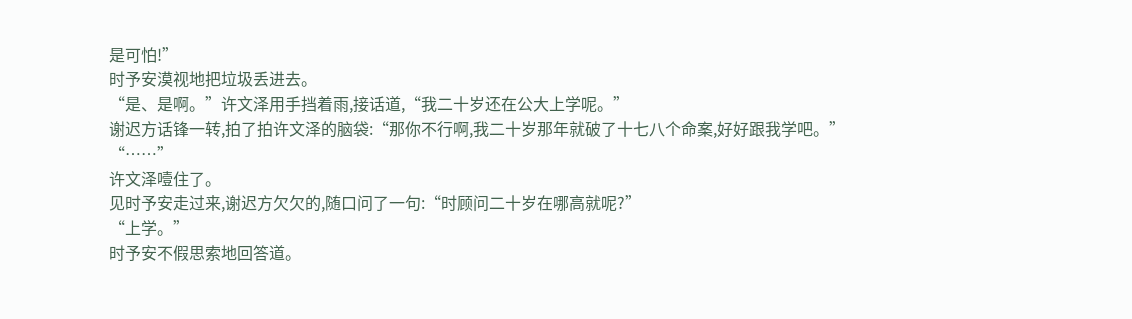是可怕!”
时予安漠视地把垃圾丢进去。
“是、是啊。”许文泽用手挡着雨,接话道,“我二十岁还在公大上学呢。”
谢迟方话锋一转,拍了拍许文泽的脑袋:“那你不行啊,我二十岁那年就破了十七八个命案,好好跟我学吧。”
“……”
许文泽噎住了。
见时予安走过来,谢迟方欠欠的,随口问了一句:“时顾问二十岁在哪高就呢?”
“上学。”
时予安不假思索地回答道。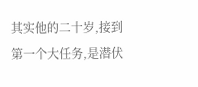其实他的二十岁,接到第一个大任务,是潜伏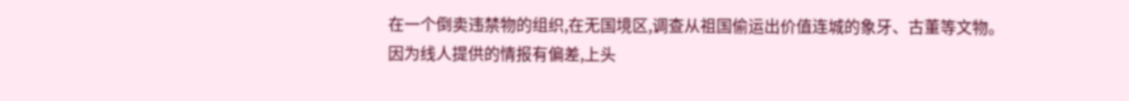在一个倒卖违禁物的组织,在无国境区,调查从祖国偷运出价值连城的象牙、古董等文物。
因为线人提供的情报有偏差,上头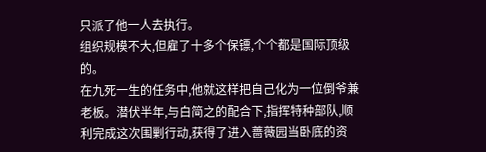只派了他一人去执行。
组织规模不大,但雇了十多个保镖,个个都是国际顶级的。
在九死一生的任务中,他就这样把自己化为一位倒爷兼老板。潜伏半年,与白简之的配合下,指挥特种部队,顺利完成这次围剿行动,获得了进入蔷薇园当卧底的资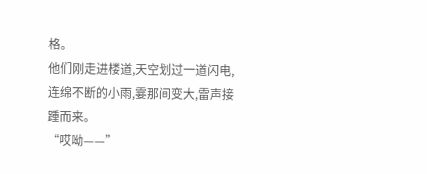格。
他们刚走进楼道,天空划过一道闪电,连绵不断的小雨,霎那间变大,雷声接踵而来。
“哎呦——”